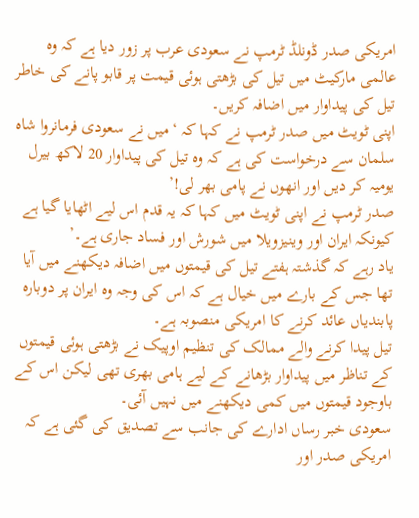امریکی صدر ڈونلڈ ٹرمپ نے سعودی عرب پر زور دیا ہے کہ وہ عالمی مارکیٹ میں تیل کی بڑھتی ہوئی قیمت پر قابو پانے کی خاطر تیل کی پیداوار میں اضافہ کریں۔
اپنی ٹویٹ میں صدر ٹرمپ نے کہا کہ ‘میں نے سعودی فرمانروا شاہ سلمان سے درخواست کی ہے کہ وہ تیل کی پیداوار 20 لاکھ بیرل یومیہ کر دیں اور انھوں نے پامی بھر لی!’
صدر ٹرمپ نے اپنی ٹویٹ میں کہا کہ یہ قدم اس لیے اٹھایا گیا ہے کیونکہ ایران اور وینیزویلا میں شورش اور فساد جاری ہے۔’
یاد رہے کہ گذشتہ ہفتے تیل کی قیمتوں میں اضافہ دیکھنے میں آیا تھا جس کے بارے میں خیال ہے کہ اس کی وجہ وہ ایران پر دوبارہ پابندیاں عائد کرنے کا امریکی منصوبہ ہے۔
تیل پیدا کرنے والے ممالک کی تنظیم اوپیک نے بڑھتی ہوئی قیمتوں کے تناظر میں پیداوار بڑھانے کے لیے ہامی بھری تھی لیکن اس کے باوجود قیمتوں میں کمی دیکھنے میں نہیں آئی۔
سعودی خبر رساں ادارے کی جانب سے تصدیق کی گئی ہے کہ امریکی صدر اور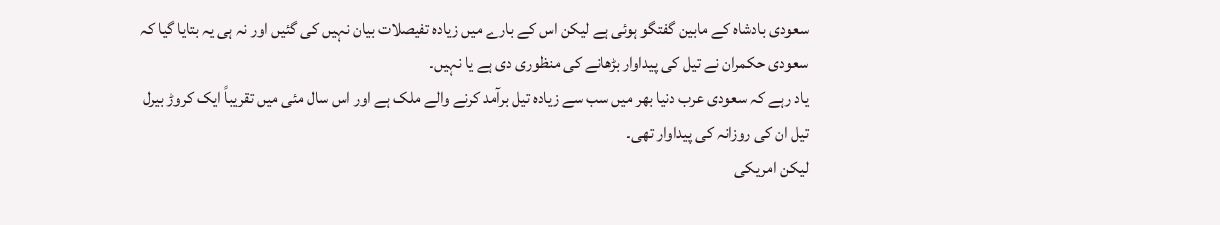سعودی بادشاہ کے مابین گفتگو ہوئی ہے لیکن اس کے بارے میں زیادہ تفیصلات بیان نہیں کی گئیں اور نہ ہی یہ بتایا گیا کہ سعودی حکمران نے تیل کی پیداوار بڑھانے کی منظوری دی ہے یا نہیں۔
یاد رہے کہ سعودی عرب دنیا بھر میں سب سے زیادہ تیل برآمد کرنے والے ملک ہے اور اس سال مئی میں تقریباً ایک کروڑ بیرل تیل ان کی روزانہ کی پیداوار تھی۔
لیکن امریکی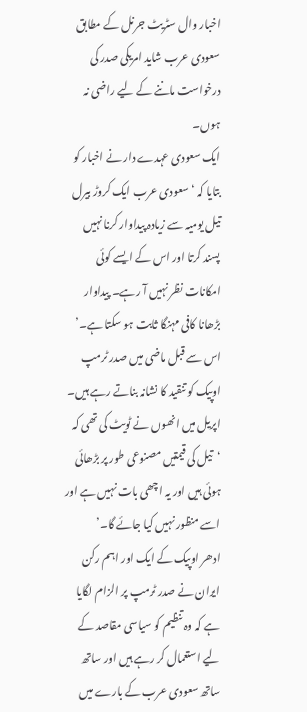اخبار وال سٹریٹ جرنل کے مطابق سعودی عرب شاید امریکی صدر کی درخواست ماننے کے لیے راضی نہ ہوں۔
ایک سعودی عہدے دار نے اخبار کو بتایا کہ ‘سعودی عرب ایک کروڑ بیرل تیل یومیہ سے زیادہ پیداوار کرنا نہیں پسند کرتا اور اس کے ایسے کوئی امکانات نظر نہیں آ رہے۔ پیداوار بڑھانا کافی مہنگا ثابت ہو سکتا ہے۔’
اس سے قبل ماضی میں صدر ٹرمپ اوپیک کو تنقید کا نشانہ بناتے رہے ہیں۔
اپریل میں انھوں نے ٹویٹ کی تھی کہ ‘تیل کی قیمتیں مصنوعی طور پر بڑھائی ہوئی ہیں اور یہ اچھی بات نہیں ہے اور اسے منظور نہیں کیا جائے گا۔’
ادھر اوپیک کے ایک اور اہم رکن ایران نے صدر ٹرمپ پر الزام لگایا ہے کہ وہ تنظیم کو سیاسی مقاصد کے لیے استعمال کر رہے ہیں اور ساتھ ساتھ سعودی عرب کے بارے میں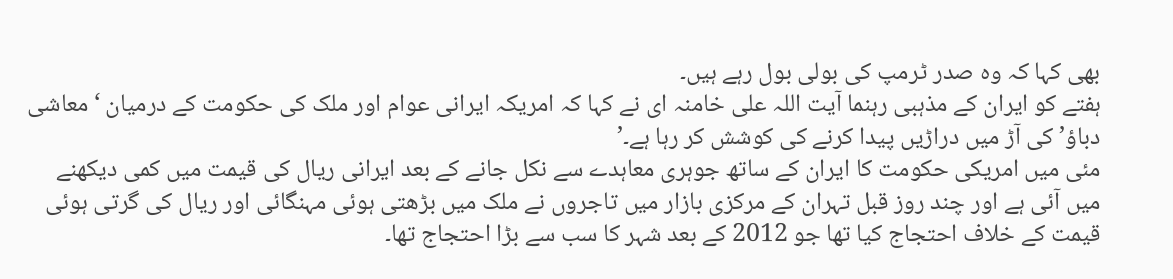بھی کہا کہ وہ صدر ٹرمپ کی بولی بول رہے ہیں۔
ہفتے کو ایران کے مذہبی رہنما آیت اللہ علی خامنہ ای نے کہا کہ امریکہ ایرانی عوام اور ملک کی حکومت کے درمیان ‘معاشی دباؤ’ کی آڑ میں دراڑیں پیدا کرنے کی کوشش کر رہا ہے۔’
مئی میں امریکی حکومت کا ایران کے ساتھ جوہری معاہدے سے نکل جانے کے بعد ایرانی ریال کی قیمت میں کمی دیکھنے میں آئی ہے اور چند روز قبل تہران کے مرکزی بازار میں تاجروں نے ملک میں بڑھتی ہوئی مہنگائی اور ریال کی گرتی ہوئی قیمت کے خلاف احتجاج کیا تھا جو 2012 کے بعد شہر کا سب سے بڑا احتجاج تھا۔